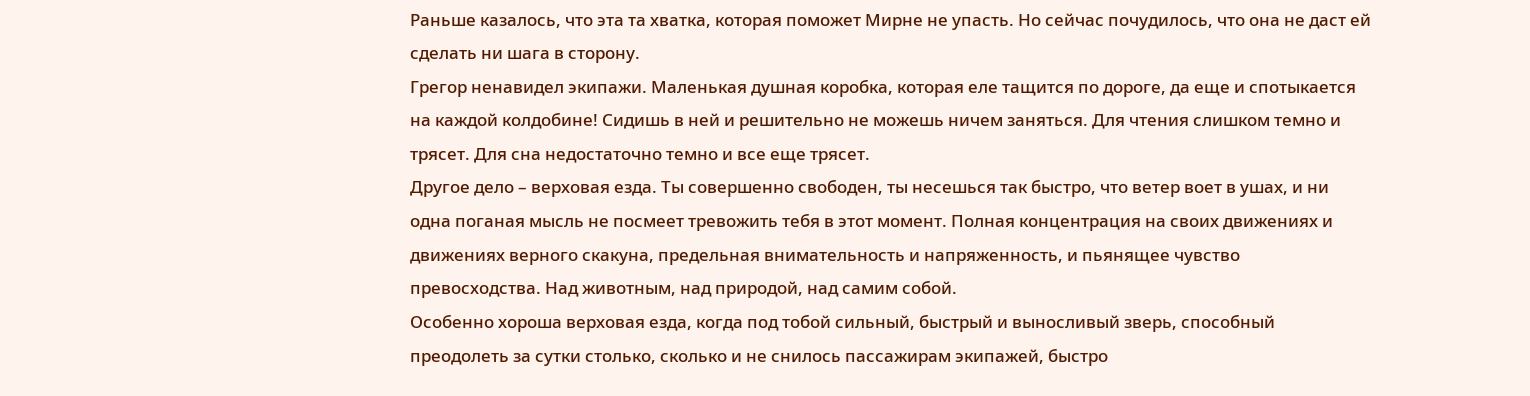Раньше казалось, что эта та хватка, которая поможет Мирне не упасть. Но сейчас почудилось, что она не даст ей сделать ни шага в сторону.
Грегор ненавидел экипажи. Маленькая душная коробка, которая еле тащится по дороге, да еще и спотыкается на каждой колдобине! Сидишь в ней и решительно не можешь ничем заняться. Для чтения слишком темно и трясет. Для сна недостаточно темно и все еще трясет.
Другое дело – верховая езда. Ты совершенно свободен, ты несешься так быстро, что ветер воет в ушах, и ни одна поганая мысль не посмеет тревожить тебя в этот момент. Полная концентрация на своих движениях и движениях верного скакуна, предельная внимательность и напряженность, и пьянящее чувство превосходства. Над животным, над природой, над самим собой.
Особенно хороша верховая езда, когда под тобой сильный, быстрый и выносливый зверь, способный преодолеть за сутки столько, сколько и не снилось пассажирам экипажей, быстро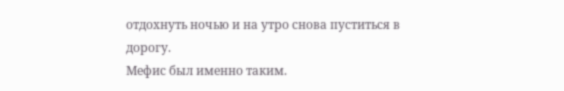отдохнуть ночью и на утро снова пуститься в дорогу.
Мефис был именно таким.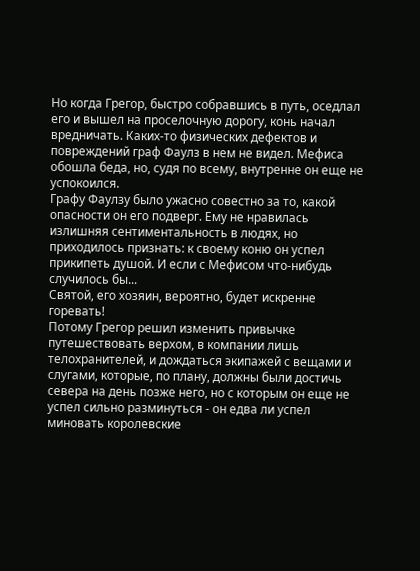Но когда Грегор, быстро собравшись в путь, оседлал его и вышел на проселочную дорогу, конь начал вредничать. Каких-то физических дефектов и повреждений граф Фаулз в нем не видел. Мефиса обошла беда, но, судя по всему, внутренне он еще не успокоился.
Графу Фаулзу было ужасно совестно за то, какой опасности он его подверг. Ему не нравилась излишняя сентиментальность в людях, но приходилось признать: к своему коню он успел прикипеть душой. И если с Мефисом что-нибудь случилось бы...
Святой, его хозяин, вероятно, будет искренне горевать!
Потому Грегор решил изменить привычке путешествовать верхом, в компании лишь телохранителей, и дождаться экипажей с вещами и слугами, которые, по плану, должны были достичь севера на день позже него, но с которым он еще не успел сильно разминуться - он едва ли успел миновать королевские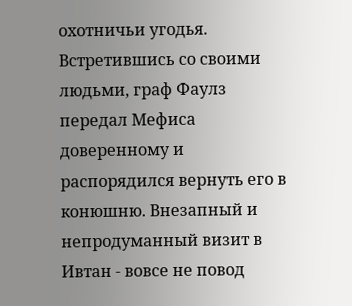охотничьи угодья.
Встретившись со своими людьми, граф Фаулз передал Мефиса доверенному и распорядился вернуть его в конюшню. Внезапный и непродуманный визит в Ивтан - вовсе не повод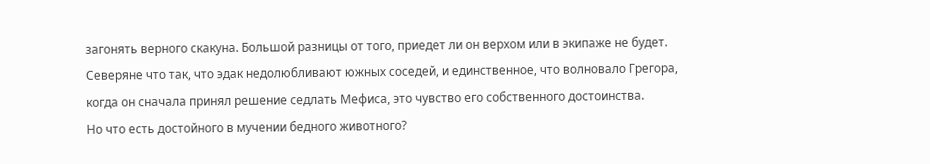загонять верного скакуна. Большой разницы от того, приедет ли он верхом или в экипаже не будет. Северяне что так, что эдак недолюбливают южных соседей, и единственное, что волновало Грегора, когда он сначала принял решение седлать Мефиса, это чувство его собственного достоинства.
Но что есть достойного в мучении бедного животного?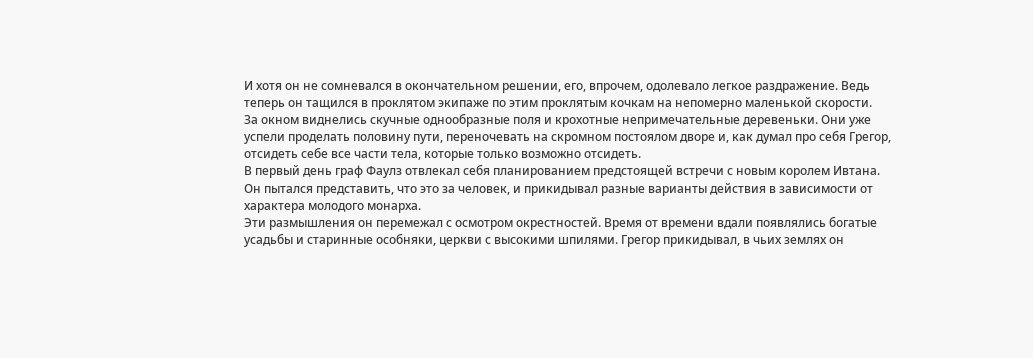И хотя он не сомневался в окончательном решении, его, впрочем, одолевало легкое раздражение. Ведь теперь он тащился в проклятом экипаже по этим проклятым кочкам на непомерно маленькой скорости.
За окном виднелись скучные однообразные поля и крохотные непримечательные деревеньки. Они уже успели проделать половину пути, переночевать на скромном постоялом дворе и, как думал про себя Грегор, отсидеть себе все части тела, которые только возможно отсидеть.
В первый день граф Фаулз отвлекал себя планированием предстоящей встречи с новым королем Ивтана. Он пытался представить, что это за человек, и прикидывал разные варианты действия в зависимости от характера молодого монарха.
Эти размышления он перемежал с осмотром окрестностей. Время от времени вдали появлялись богатые усадьбы и старинные особняки, церкви с высокими шпилями. Грегор прикидывал, в чьих землях он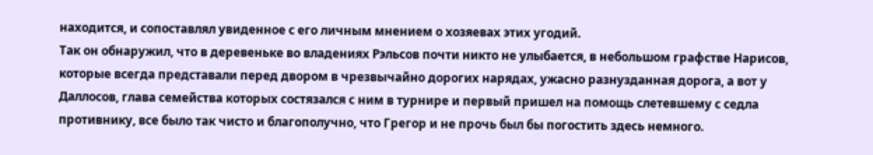находится, и сопоставлял увиденное с его личным мнением о хозяевах этих угодий.
Так он обнаружил, что в деревеньке во владениях Рэльсов почти никто не улыбается, в небольшом графстве Нарисов, которые всегда представали перед двором в чрезвычайно дорогих нарядах, ужасно разнузданная дорога, а вот у Даллосов, глава семейства которых состязался с ним в турнире и первый пришел на помощь слетевшему с седла противнику, все было так чисто и благополучно, что Грегор и не прочь был бы погостить здесь немного.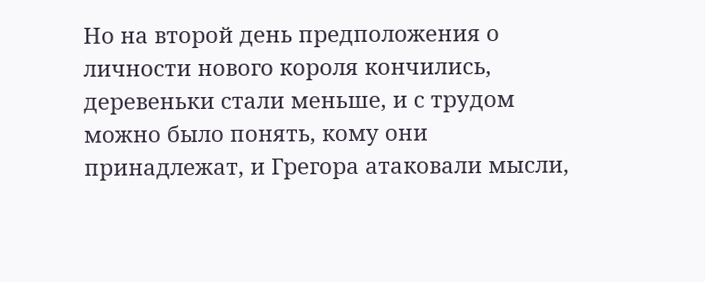Но на второй день предположения о личности нового короля кончились, деревеньки стали меньше, и с трудом можно было понять, кому они принадлежат, и Грегора атаковали мысли,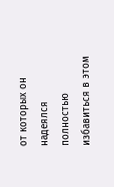от которых он надеялся полностью избавиться в этом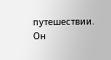путешествии.
Он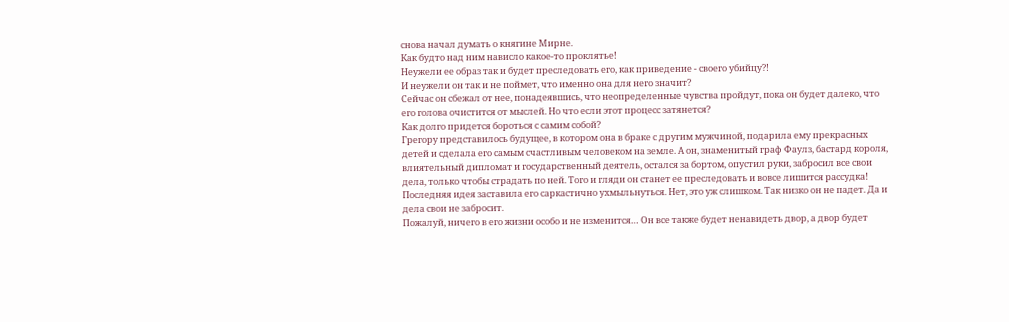снова начал думать о княгине Мирне.
Как будто над ним нависло какое-то проклятье!
Неужели ее образ так и будет преследовать его, как приведение - своего убийцу?!
И неужели он так и не поймет, что именно она для него значит?
Сейчас он сбежал от нее, понадеявшись, что неопределенные чувства пройдут, пока он будет далеко, что его голова очистится от мыслей. Но что если этот процесс затянется?
Как долго придется бороться с самим собой?
Грегору представилось будущее, в котором она в браке с другим мужчиной, подарила ему прекрасных детей и сделала его самым счастливым человеком на земле. А он, знаменитый граф Фаулз, бастард короля, влиятельный дипломат и государственный деятель, остался за бортом, опустил руки, забросил все свои дела, только чтобы страдать по ней. Того и гляди он станет ее преследовать и вовсе лишится рассудка!
Последняя идея заставила его саркастично ухмыльнуться. Нет, это уж слишком. Так низко он не падет. Да и дела свои не забросит.
Пожалуй, ничего в его жизни особо и не изменится… Он все также будет ненавидеть двор, а двор будет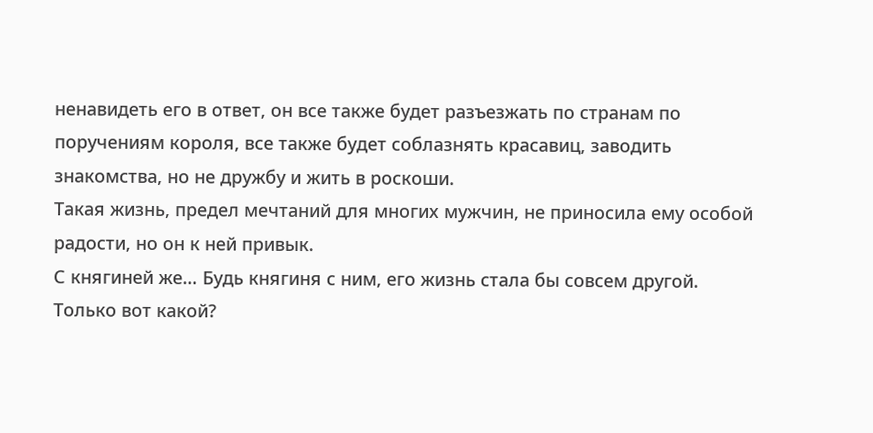ненавидеть его в ответ, он все также будет разъезжать по странам по поручениям короля, все также будет соблазнять красавиц, заводить знакомства, но не дружбу и жить в роскоши.
Такая жизнь, предел мечтаний для многих мужчин, не приносила ему особой радости, но он к ней привык.
С княгиней же… Будь княгиня с ним, его жизнь стала бы совсем другой.
Только вот какой?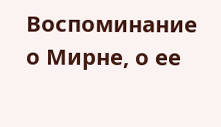Воспоминание о Мирне, о ее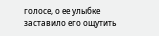голосе, о ее улыбке заставило его ощутить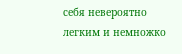себя невероятно легким и немножко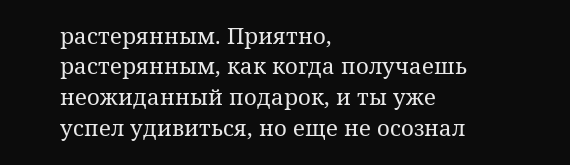растерянным. Приятно, растерянным, как когда получаешь неожиданный подарок, и ты уже успел удивиться, но еще не осознал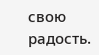свою радость.